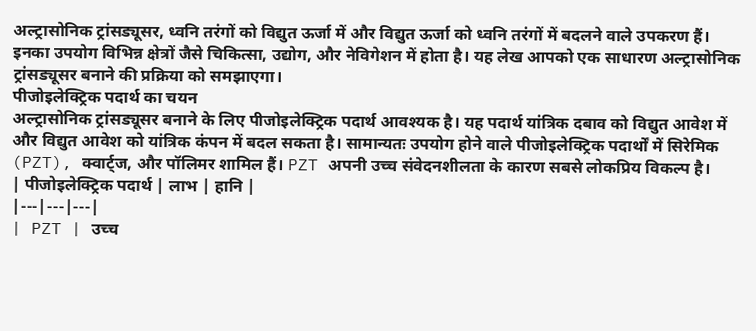अल्ट्रासोनिक ट्रांसड्यूसर, ध्वनि तरंगों को विद्युत ऊर्जा में और विद्युत ऊर्जा को ध्वनि तरंगों में बदलने वाले उपकरण हैं। इनका उपयोग विभिन्न क्षेत्रों जैसे चिकित्सा, उद्योग, और नेविगेशन में होता है। यह लेख आपको एक साधारण अल्ट्रासोनिक ट्रांसड्यूसर बनाने की प्रक्रिया को समझाएगा।
पीजोइलेक्ट्रिक पदार्थ का चयन
अल्ट्रासोनिक ट्रांसड्यूसर बनाने के लिए पीजोइलेक्ट्रिक पदार्थ आवश्यक है। यह पदार्थ यांत्रिक दबाव को विद्युत आवेश में और विद्युत आवेश को यांत्रिक कंपन में बदल सकता है। सामान्यतः उपयोग होने वाले पीजोइलेक्ट्रिक पदार्थों में सिरेमिक (PZT), क्वार्ट्ज, और पॉलिमर शामिल हैं। PZT अपनी उच्च संवेदनशीलता के कारण सबसे लोकप्रिय विकल्प है।
| पीजोइलेक्ट्रिक पदार्थ | लाभ | हानि |
|---|---|---|
| PZT | उच्च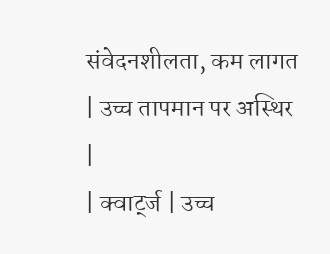संवेदनशीलता, कम लागत | उच्च तापमान पर अस्थिर |
| क्वार्ट्ज | उच्च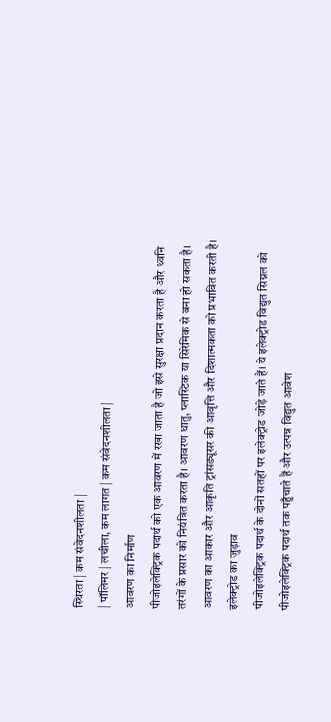स्थिरता | कम संवेदनशीलता |
| पॉलिमर | लचीला, कम लागत | कम संवेदनशीलता |
आवरण का निर्माण
पीजोइलेक्ट्रिक पदार्थ को एक आवरण में रखा जाता है जो इसे सुरक्षा प्रदान करता है और ध्वनि तरंगों के प्रसार को नियंत्रित करता है। आवरण धातु, प्लास्टिक या सिरेमिक से बना हो सकता है। आवरण का आकार और आकृति ट्रांसड्यूसर की आवृत्ति और दिशात्मकता को प्रभावित करती है।
इलेक्ट्रोड का जुड़ाव
पीजोइलेक्ट्रिक पदार्थ के दोनों सतहों पर इलेक्ट्रोड जोड़े जाते हैं। ये इलेक्ट्रोड विद्युत सिग्नल को पीजोइलेक्ट्रिक पदार्थ तक पहुँचाते हैं और उत्पन्न विद्युत आवेश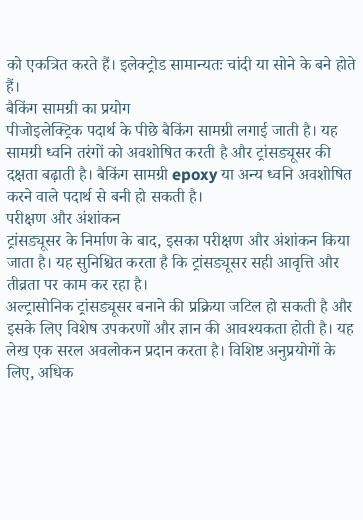को एकत्रित करते हैं। इलेक्ट्रोड सामान्यतः चांदी या सोने के बने होते हैं।
बैकिंग सामग्री का प्रयोग
पीजोइलेक्ट्रिक पदार्थ के पीछे बैकिंग सामग्री लगाई जाती है। यह सामग्री ध्वनि तरंगों को अवशोषित करती है और ट्रांसड्यूसर की दक्षता बढ़ाती है। बैकिंग सामग्री epoxy या अन्य ध्वनि अवशोषित करने वाले पदार्थ से बनी हो सकती है।
परीक्षण और अंशांकन
ट्रांसड्यूसर के निर्माण के बाद, इसका परीक्षण और अंशांकन किया जाता है। यह सुनिश्चित करता है कि ट्रांसड्यूसर सही आवृत्ति और तीव्रता पर काम कर रहा है।
अल्ट्रासोनिक ट्रांसड्यूसर बनाने की प्रक्रिया जटिल हो सकती है और इसके लिए विशेष उपकरणों और ज्ञान की आवश्यकता होती है। यह लेख एक सरल अवलोकन प्रदान करता है। विशिष्ट अनुप्रयोगों के लिए, अधिक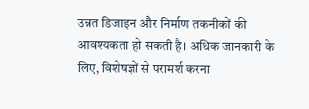उन्नत डिजाइन और निर्माण तकनीकों की आवश्यकता हो सकती है। अधिक जानकारी के लिए, विशेषज्ञों से परामर्श करना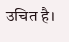उचित है।